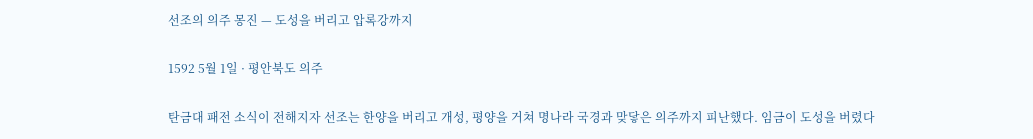선조의 의주 몽진 — 도성을 버리고 압록강까지

1592 5월 1일 · 평안북도 의주

탄금대 패전 소식이 전해지자 선조는 한양을 버리고 개성, 평양을 거쳐 명나라 국경과 맞닿은 의주까지 피난했다. 임금이 도성을 버렸다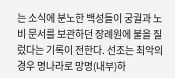는 소식에 분노한 백성들이 궁궐과 노비 문서를 보관하던 장례원에 불을 질렀다는 기록이 전한다. 선조는 최악의 경우 명나라로 망명(내부)하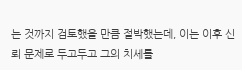는 것까지 검토했을 만큼 절박했는데, 이는 이후 신뢰 문제로 두고두고 그의 치세를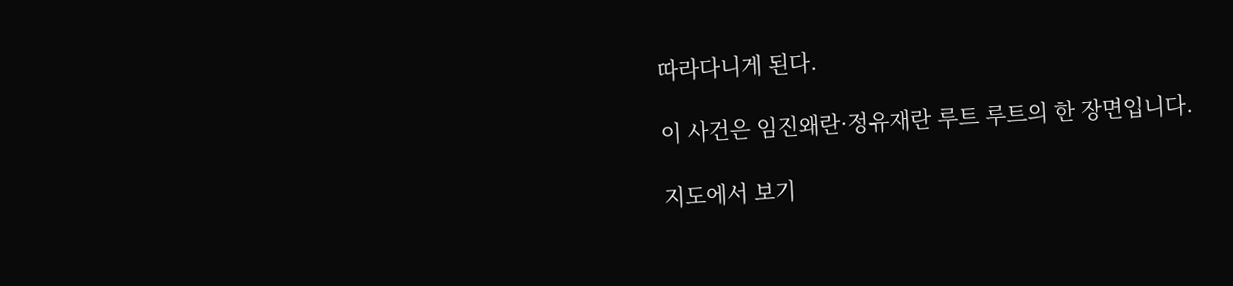따라다니게 된다.

이 사건은 임진왜란·정유재란 루트 루트의 한 장면입니다.

지도에서 보기